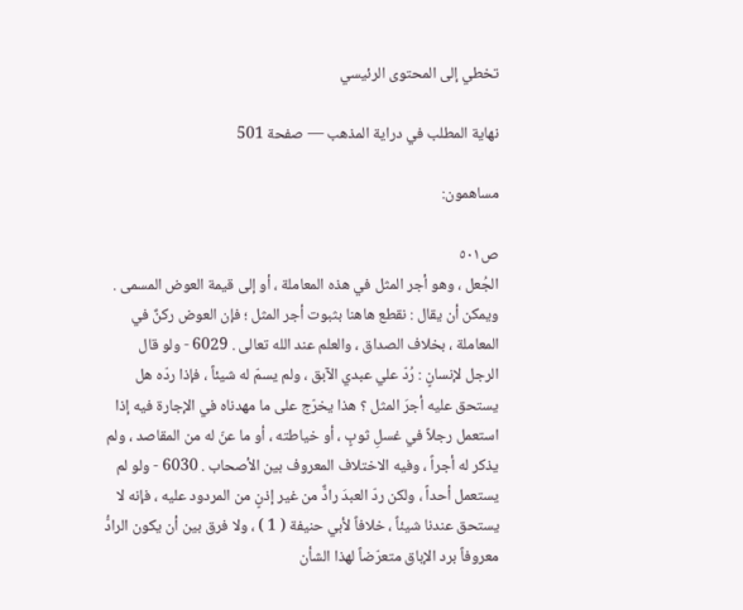تخطي إلى المحتوى الرئيسي

نهاية المطلب في دراية المذهب — صفحة 501

مساهمون:

ص٥٠١
الجُعل ، وهو أجر المثل في هذه المعاملة ، أو إلى قيمة العوض المسمى . ويمكن أن يقال : نقطع هاهنا بثبوت أجر المثل ؛ فإن العوض ركنٌ في المعاملة ، بخلاف الصداق ، والعلم عند الله تعالى . 6029 - ولو قال الرجل لإنسانٍ : رُدّ علي عبدي الآبق ، ولم يسمّ له شيئاً ، فإذا ردّه هل يستحق عليه أجرَ المثل ؟ هذا يخرّج على ما مهدناه في الإجارة فيه إذا استعمل رجلاً في غسلِ ثوبٍ ، أو خياطته ، أو ما عنّ له من المقاصد ، ولم يذكر له أجراً ، وفيه الاختلاف المعروف بين الأصحاب . 6030 - ولو لم يستعمل أحداً ، ولكن ردّ العبدَ رادٌّ من غير إذنٍ من المردود عليه ، فإنه لا يستحق عندنا شيئاً ، خلافاً لأبي حنيفة ( 1 ) ، ولا فرق بين أن يكون الرادُّ معروفاً برد الإباق متعرّضاً لهذا الشأن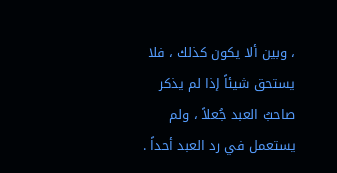، وبين ألا يكون كذلك ، فلا يستحق شيئاً إذا لم يذكر صاحبُ العبد جُعلاً ، ولم يستعمل في رد العبد أحداً .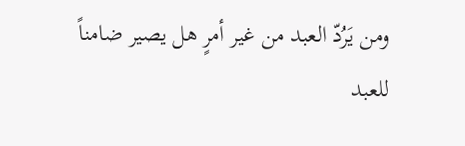ومن يَرُدّ العبد من غير أمرٍ هل يصير ضامناً للعبد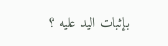بإثبات اليد عليه ؟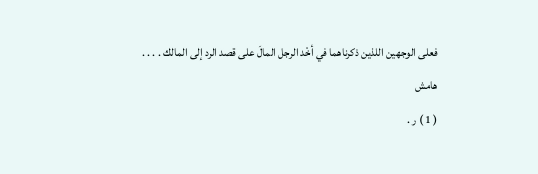فعلى الوجهين اللذين ذكرناهما في أخْد الرجل المالَ على قصد الرد إلى المالك . . . .
هامش
( 1 ) ر .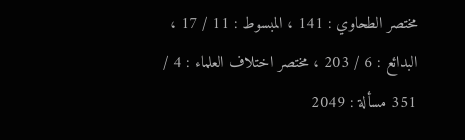مختصر الطحاوي : 141 ، المبسوط : 11 / 17 ، البدائع : 6 / 203 ، مختصر اختلاف العلماء : 4 / 351 مسألة : 2049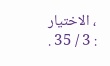، الاختيار : 3 / 35 .